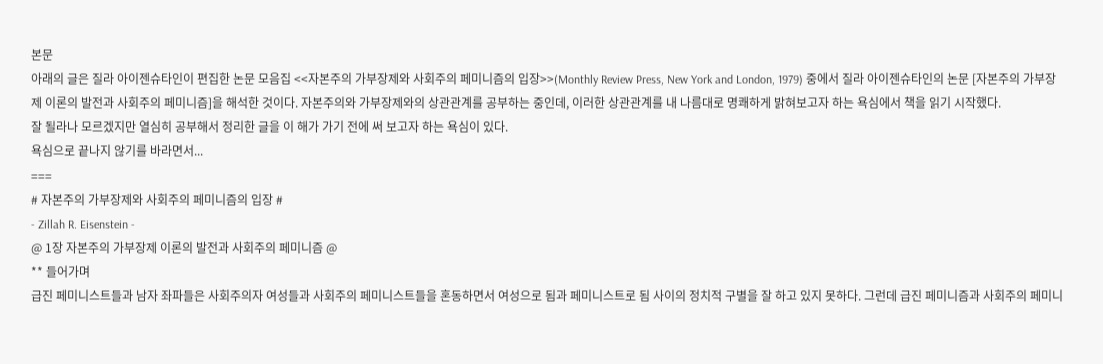본문
아래의 글은 질라 아이젠슈타인이 편집한 논문 모음집 <<자본주의 가부장제와 사회주의 페미니즘의 입장>>(Monthly Review Press, New York and London, 1979) 중에서 질라 아이젠슈타인의 논문 [자본주의 가부장제 이론의 발전과 사회주의 페미니즘]을 해석한 것이다. 자본주의와 가부장제와의 상관관계를 공부하는 중인데, 이러한 상관관계를 내 나름대로 명쾌하게 밝혀보고자 하는 욕심에서 책을 읽기 시작했다.
잘 될라나 모르겠지만 열심히 공부해서 정리한 글을 이 해가 가기 전에 써 보고자 하는 욕심이 있다.
욕심으로 끝나지 않기를 바라면서...
===
# 자본주의 가부장제와 사회주의 페미니즘의 입장 #
- Zillah R. Eisenstein -
@ 1장 자본주의 가부장제 이론의 발전과 사회주의 페미니즘 @
** 들어가며
급진 페미니스트들과 남자 좌파들은 사회주의자 여성들과 사회주의 페미니스트들을 혼동하면서 여성으로 됨과 페미니스트로 됨 사이의 정치적 구별을 잘 하고 있지 못하다. 그런데 급진 페미니즘과 사회주의 페미니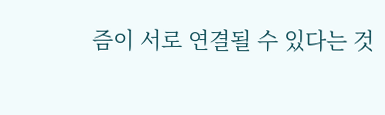즘이 서로 연결될 수 있다는 것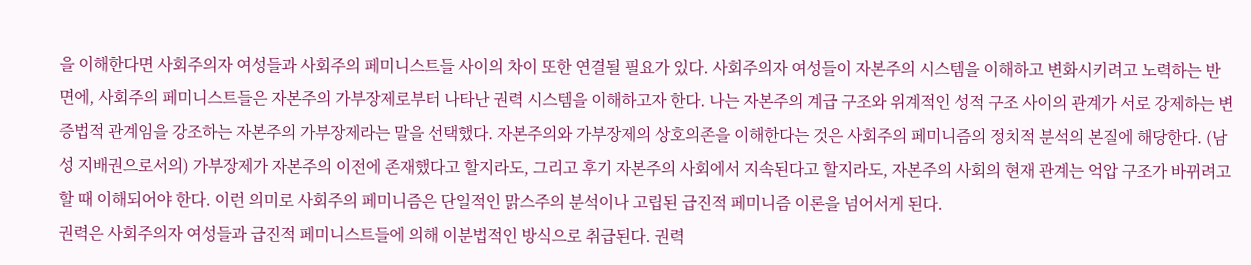을 이해한다면 사회주의자 여성들과 사회주의 페미니스트들 사이의 차이 또한 연결될 필요가 있다. 사회주의자 여성들이 자본주의 시스템을 이해하고 변화시키려고 노력하는 반면에, 사회주의 페미니스트들은 자본주의 가부장제로부터 나타난 권력 시스템을 이해하고자 한다. 나는 자본주의 계급 구조와 위계적인 성적 구조 사이의 관계가 서로 강제하는 변증법적 관계임을 강조하는 자본주의 가부장제라는 말을 선택했다. 자본주의와 가부장제의 상호의존을 이해한다는 것은 사회주의 페미니즘의 정치적 분석의 본질에 해당한다. (남성 지배권으로서의) 가부장제가 자본주의 이전에 존재했다고 할지라도, 그리고 후기 자본주의 사회에서 지속된다고 할지라도, 자본주의 사회의 현재 관계는 억압 구조가 바뀌려고 할 때 이해되어야 한다. 이런 의미로 사회주의 페미니즘은 단일적인 맑스주의 분석이나 고립된 급진적 페미니즘 이론을 넘어서게 된다.
권력은 사회주의자 여성들과 급진적 페미니스트들에 의해 이분법적인 방식으로 취급된다. 권력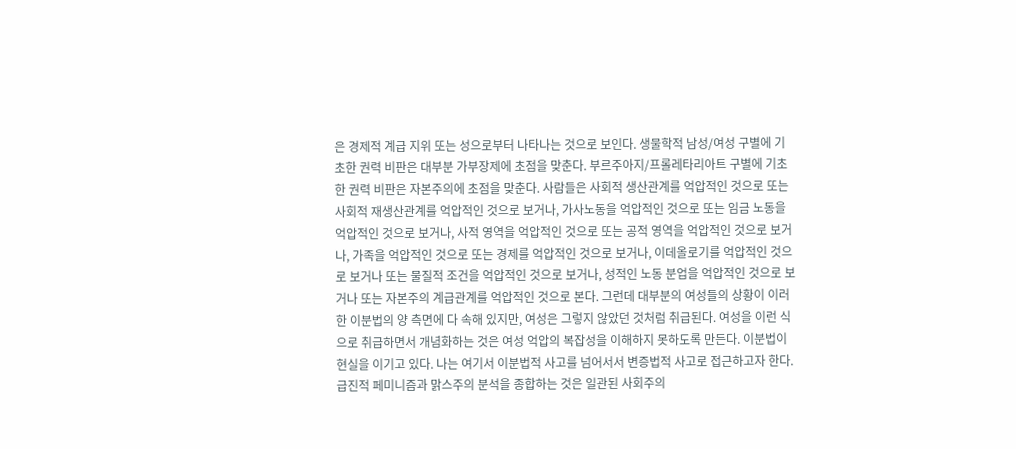은 경제적 계급 지위 또는 성으로부터 나타나는 것으로 보인다. 생물학적 남성/여성 구별에 기초한 권력 비판은 대부분 가부장제에 초점을 맞춘다. 부르주아지/프롤레타리아트 구별에 기초한 권력 비판은 자본주의에 초점을 맞춘다. 사람들은 사회적 생산관계를 억압적인 것으로 또는 사회적 재생산관계를 억압적인 것으로 보거나, 가사노동을 억압적인 것으로 또는 임금 노동을 억압적인 것으로 보거나, 사적 영역을 억압적인 것으로 또는 공적 영역을 억압적인 것으로 보거나, 가족을 억압적인 것으로 또는 경제를 억압적인 것으로 보거나, 이데올로기를 억압적인 것으로 보거나 또는 물질적 조건을 억압적인 것으로 보거나, 성적인 노동 분업을 억압적인 것으로 보거나 또는 자본주의 계급관계를 억압적인 것으로 본다. 그런데 대부분의 여성들의 상황이 이러한 이분법의 양 측면에 다 속해 있지만, 여성은 그렇지 않았던 것처럼 취급된다. 여성을 이런 식으로 취급하면서 개념화하는 것은 여성 억압의 복잡성을 이해하지 못하도록 만든다. 이분법이 현실을 이기고 있다. 나는 여기서 이분법적 사고를 넘어서서 변증법적 사고로 접근하고자 한다.
급진적 페미니즘과 맑스주의 분석을 종합하는 것은 일관된 사회주의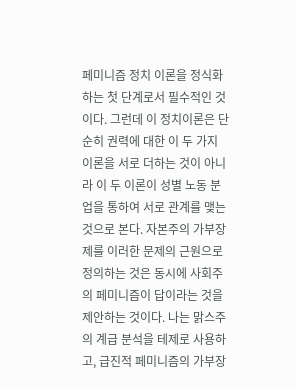페미니즘 정치 이론을 정식화하는 첫 단계로서 필수적인 것이다. 그런데 이 정치이론은 단순히 권력에 대한 이 두 가지 이론을 서로 더하는 것이 아니라 이 두 이론이 성별 노동 분업을 통하여 서로 관계를 맺는 것으로 본다. 자본주의 가부장제를 이러한 문제의 근원으로 정의하는 것은 동시에 사회주의 페미니즘이 답이라는 것을 제안하는 것이다. 나는 맑스주의 계급 분석을 테제로 사용하고, 급진적 페미니즘의 가부장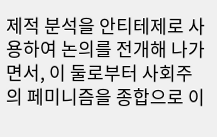제적 분석을 안티테제로 사용하여 논의를 전개해 나가면서, 이 둘로부터 사회주의 페미니즘을 종합으로 이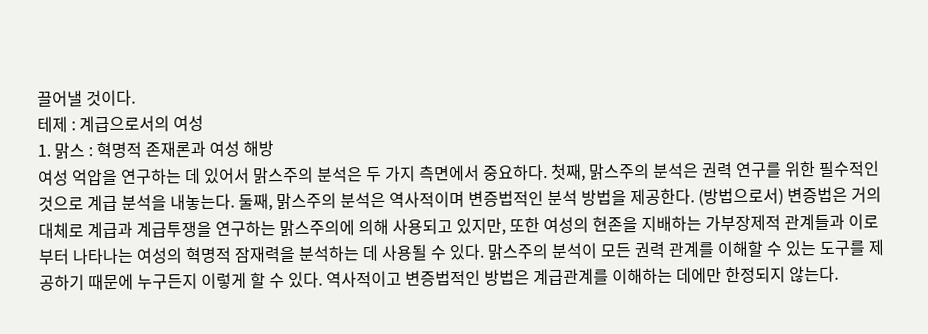끌어낼 것이다.
테제 : 계급으로서의 여성
1. 맑스 : 혁명적 존재론과 여성 해방
여성 억압을 연구하는 데 있어서 맑스주의 분석은 두 가지 측면에서 중요하다. 첫째, 맑스주의 분석은 권력 연구를 위한 필수적인 것으로 계급 분석을 내놓는다. 둘째, 맑스주의 분석은 역사적이며 변증법적인 분석 방법을 제공한다. (방법으로서) 변증법은 거의 대체로 계급과 계급투쟁을 연구하는 맑스주의에 의해 사용되고 있지만, 또한 여성의 현존을 지배하는 가부장제적 관계들과 이로부터 나타나는 여성의 혁명적 잠재력을 분석하는 데 사용될 수 있다. 맑스주의 분석이 모든 권력 관계를 이해할 수 있는 도구를 제공하기 때문에 누구든지 이렇게 할 수 있다. 역사적이고 변증법적인 방법은 계급관계를 이해하는 데에만 한정되지 않는다.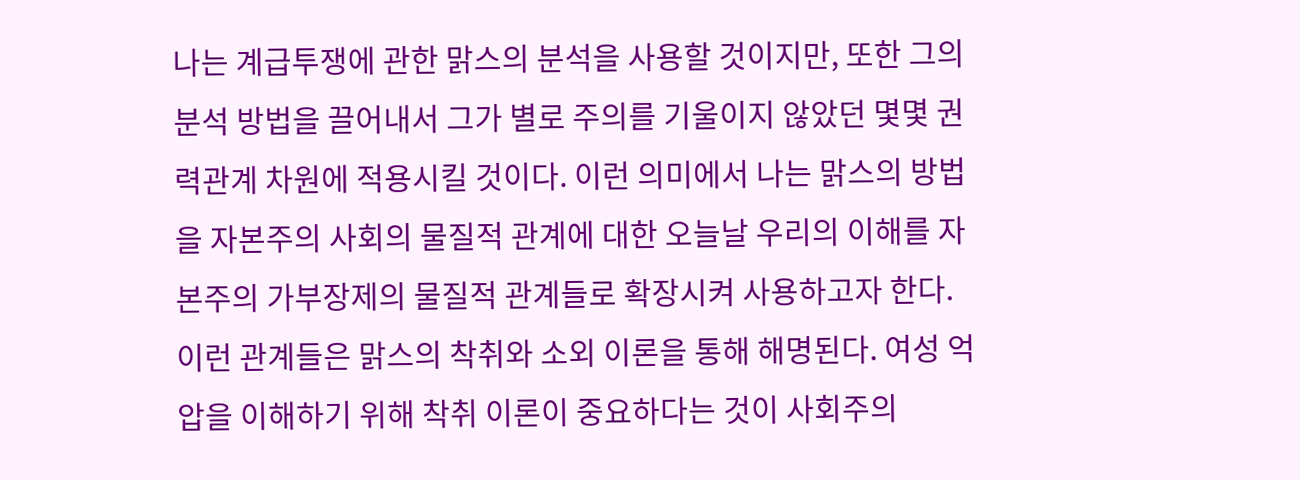나는 계급투쟁에 관한 맑스의 분석을 사용할 것이지만, 또한 그의 분석 방법을 끌어내서 그가 별로 주의를 기울이지 않았던 몇몇 권력관계 차원에 적용시킬 것이다. 이런 의미에서 나는 맑스의 방법을 자본주의 사회의 물질적 관계에 대한 오늘날 우리의 이해를 자본주의 가부장제의 물질적 관계들로 확장시켜 사용하고자 한다.
이런 관계들은 맑스의 착취와 소외 이론을 통해 해명된다. 여성 억압을 이해하기 위해 착취 이론이 중요하다는 것이 사회주의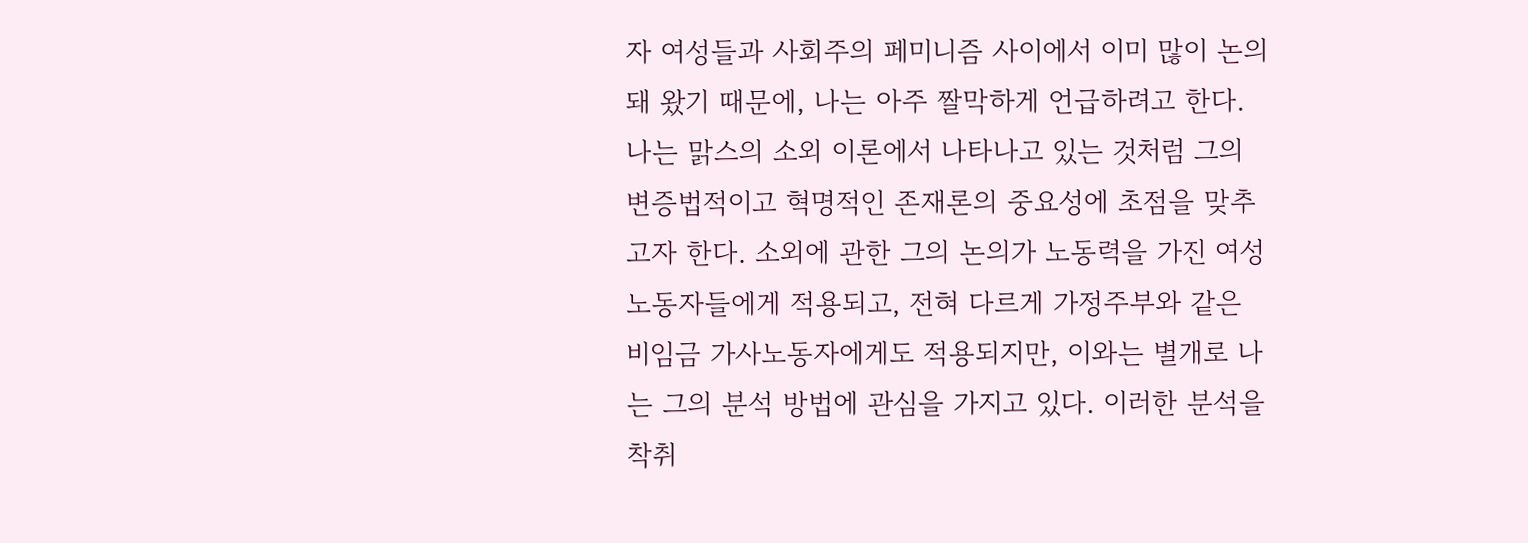자 여성들과 사회주의 페미니즘 사이에서 이미 많이 논의돼 왔기 때문에, 나는 아주 짤막하게 언급하려고 한다. 나는 맑스의 소외 이론에서 나타나고 있는 것처럼 그의 변증법적이고 혁명적인 존재론의 중요성에 초점을 맞추고자 한다. 소외에 관한 그의 논의가 노동력을 가진 여성 노동자들에게 적용되고, 전혀 다르게 가정주부와 같은 비임금 가사노동자에게도 적용되지만, 이와는 별개로 나는 그의 분석 방법에 관심을 가지고 있다. 이러한 분석을 착취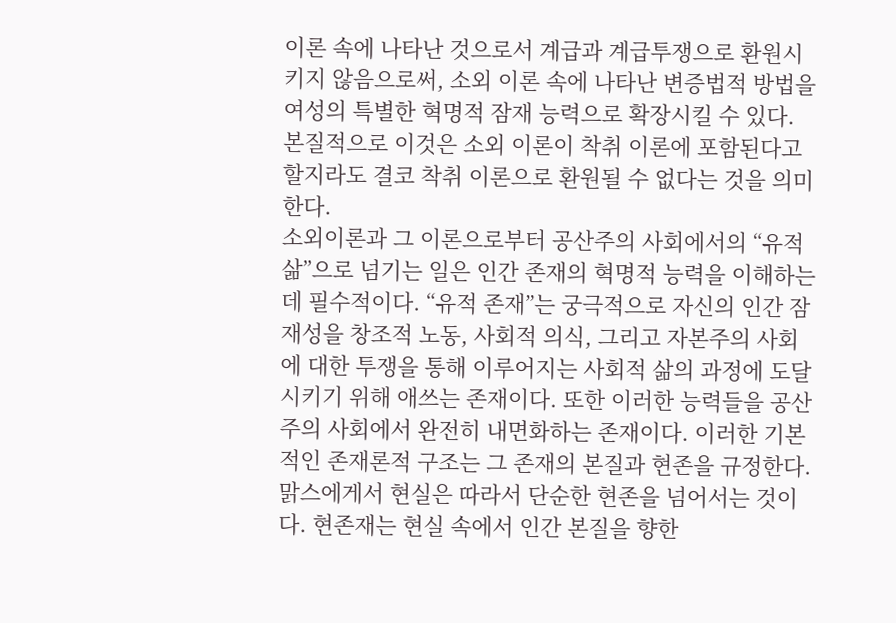이론 속에 나타난 것으로서 계급과 계급투쟁으로 환원시키지 않음으로써, 소외 이론 속에 나타난 변증법적 방법을 여성의 특별한 혁명적 잠재 능력으로 확장시킬 수 있다. 본질적으로 이것은 소외 이론이 착취 이론에 포함된다고 할지라도 결코 착취 이론으로 환원될 수 없다는 것을 의미한다.
소외이론과 그 이론으로부터 공산주의 사회에서의 “유적 삶”으로 넘기는 일은 인간 존재의 혁명적 능력을 이해하는 데 필수적이다. “유적 존재”는 궁극적으로 자신의 인간 잠재성을 창조적 노동, 사회적 의식, 그리고 자본주의 사회에 대한 투쟁을 통해 이루어지는 사회적 삶의 과정에 도달시키기 위해 애쓰는 존재이다. 또한 이러한 능력들을 공산주의 사회에서 완전히 내면화하는 존재이다. 이러한 기본적인 존재론적 구조는 그 존재의 본질과 현존을 규정한다. 맑스에게서 현실은 따라서 단순한 현존을 넘어서는 것이다. 현존재는 현실 속에서 인간 본질을 향한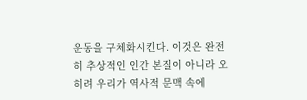운동을 구체화시킨다. 이것은 완전히 추상적인 인간 본질이 아니라 오히려 우리가 역사적 문맥 속에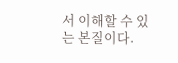서 이해할 수 있는 본질이다.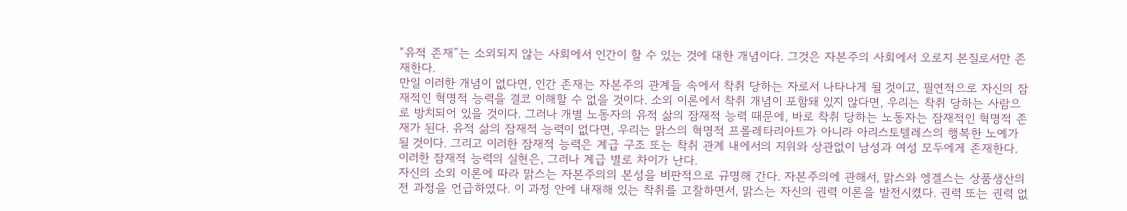“유적 존재”는 소외되지 않는 사회에서 인간이 할 수 있는 것에 대한 개념이다. 그것은 자본주의 사회에서 오로지 본질로서만 존재한다.
만일 이러한 개념이 없다면, 인간 존재는 자본주의 관계들 속에서 착취 당하는 자로서 나타나게 될 것이고, 필연적으로 자신의 잠재적인 혁명적 능력을 결코 이해할 수 없을 것이다. 소외 이론에서 착취 개념이 포함돼 있지 않다면, 우리는 착취 당하는 사람으로 방치되어 있을 것이다. 그러나 개별 노동자의 유적 삶의 잠재적 능력 때문에, 바로 착취 당하는 노동자는 잠재적인 혁명적 존재가 된다. 유적 삶의 잠재적 능력이 없다면, 우리는 맑스의 혁명적 프롤레타리아트가 아니라 아리스토텔레스의 행복한 노예가 될 것이다. 그리고 이러한 잠재적 능력은 계급 구조 또는 착취 관계 내에서의 지위와 상관없이 남성과 여성 모두에게 존재한다. 이러한 잠재적 능력의 실현은, 그러나 계급 별로 차이가 난다.
자신의 소외 이론에 따라 맑스는 자본주의의 본성을 비판적으로 규명해 간다. 자본주의에 관해서, 맑스와 엥겔스는 상품생산의 전 과정을 언급하였다. 이 과정 안에 내재해 있는 착취를 고찰하면서, 맑스는 자신의 권력 이론을 발전시켰다. 권력 또는 권력 없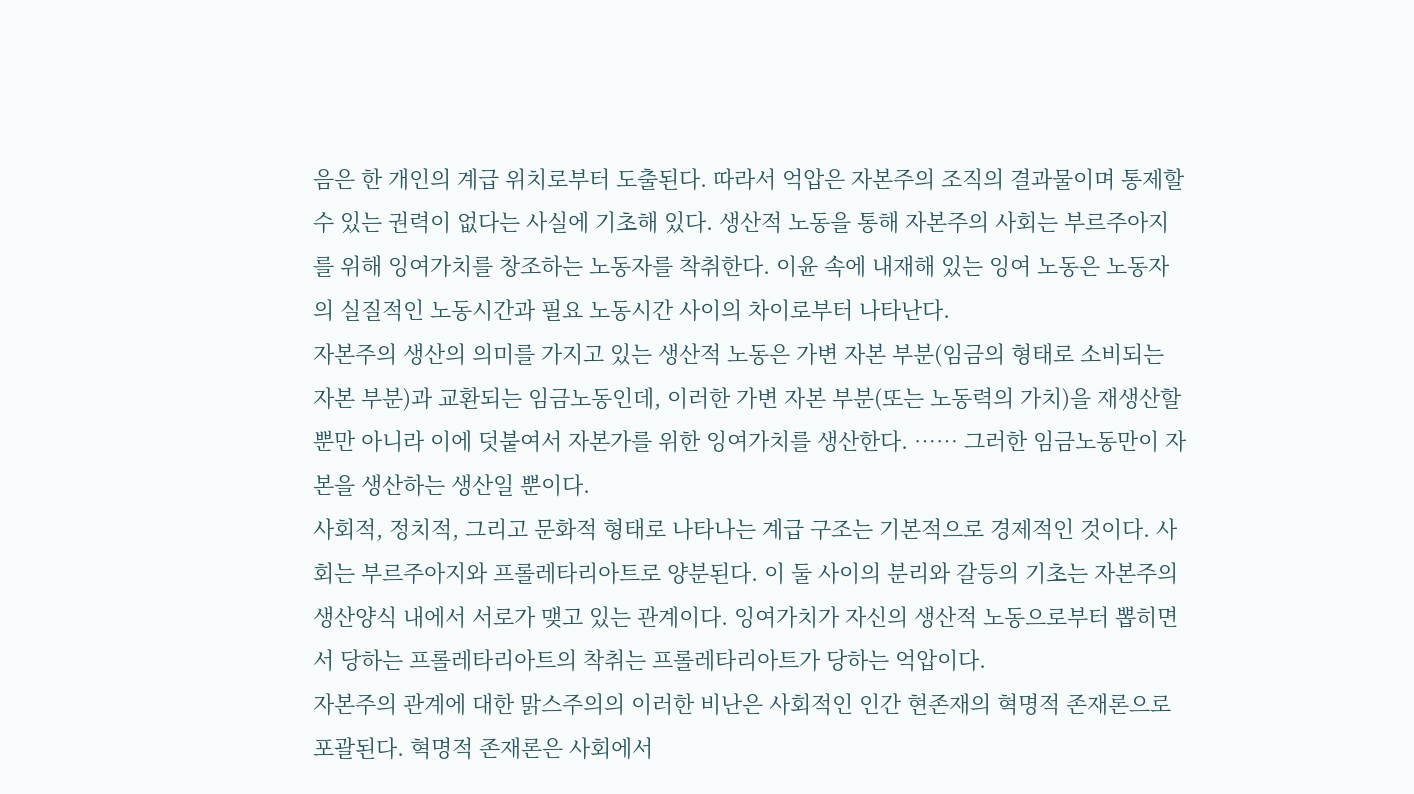음은 한 개인의 계급 위치로부터 도출된다. 따라서 억압은 자본주의 조직의 결과물이며 통제할 수 있는 권력이 없다는 사실에 기초해 있다. 생산적 노동을 통해 자본주의 사회는 부르주아지를 위해 잉여가치를 창조하는 노동자를 착취한다. 이윤 속에 내재해 있는 잉여 노동은 노동자의 실질적인 노동시간과 필요 노동시간 사이의 차이로부터 나타난다.
자본주의 생산의 의미를 가지고 있는 생산적 노동은 가변 자본 부분(임금의 형태로 소비되는 자본 부분)과 교환되는 임금노동인데, 이러한 가변 자본 부분(또는 노동력의 가치)을 재생산할 뿐만 아니라 이에 덧붙여서 자본가를 위한 잉여가치를 생산한다. …… 그러한 임금노동만이 자본을 생산하는 생산일 뿐이다.
사회적, 정치적, 그리고 문화적 형태로 나타나는 계급 구조는 기본적으로 경제적인 것이다. 사회는 부르주아지와 프롤레타리아트로 양분된다. 이 둘 사이의 분리와 갈등의 기초는 자본주의 생산양식 내에서 서로가 맺고 있는 관계이다. 잉여가치가 자신의 생산적 노동으로부터 뽑히면서 당하는 프롤레타리아트의 착취는 프롤레타리아트가 당하는 억압이다.
자본주의 관계에 대한 맑스주의의 이러한 비난은 사회적인 인간 현존재의 혁명적 존재론으로 포괄된다. 혁명적 존재론은 사회에서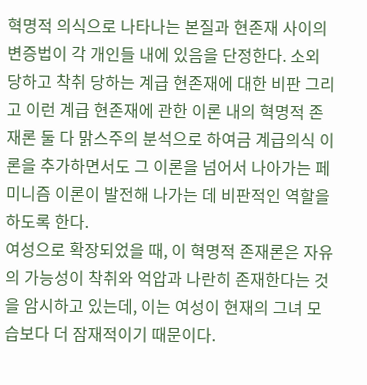혁명적 의식으로 나타나는 본질과 현존재 사이의 변증법이 각 개인들 내에 있음을 단정한다. 소외 당하고 착취 당하는 계급 현존재에 대한 비판 그리고 이런 계급 현존재에 관한 이론 내의 혁명적 존재론 둘 다 맑스주의 분석으로 하여금 계급의식 이론을 추가하면서도 그 이론을 넘어서 나아가는 페미니즘 이론이 발전해 나가는 데 비판적인 역할을 하도록 한다.
여성으로 확장되었을 때, 이 혁명적 존재론은 자유의 가능성이 착취와 억압과 나란히 존재한다는 것을 암시하고 있는데, 이는 여성이 현재의 그녀 모습보다 더 잠재적이기 때문이다.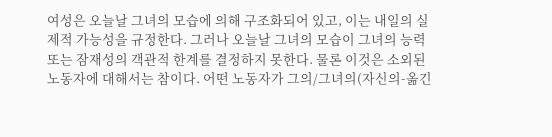여성은 오늘날 그녀의 모습에 의해 구조화되어 있고, 이는 내일의 실제적 가능성을 규정한다. 그러나 오늘날 그녀의 모습이 그녀의 능력 또는 잠재성의 객관적 한계를 결정하지 못한다. 물론 이것은 소외된 노동자에 대해서는 참이다. 어떤 노동자가 그의/그녀의(자신의-옮긴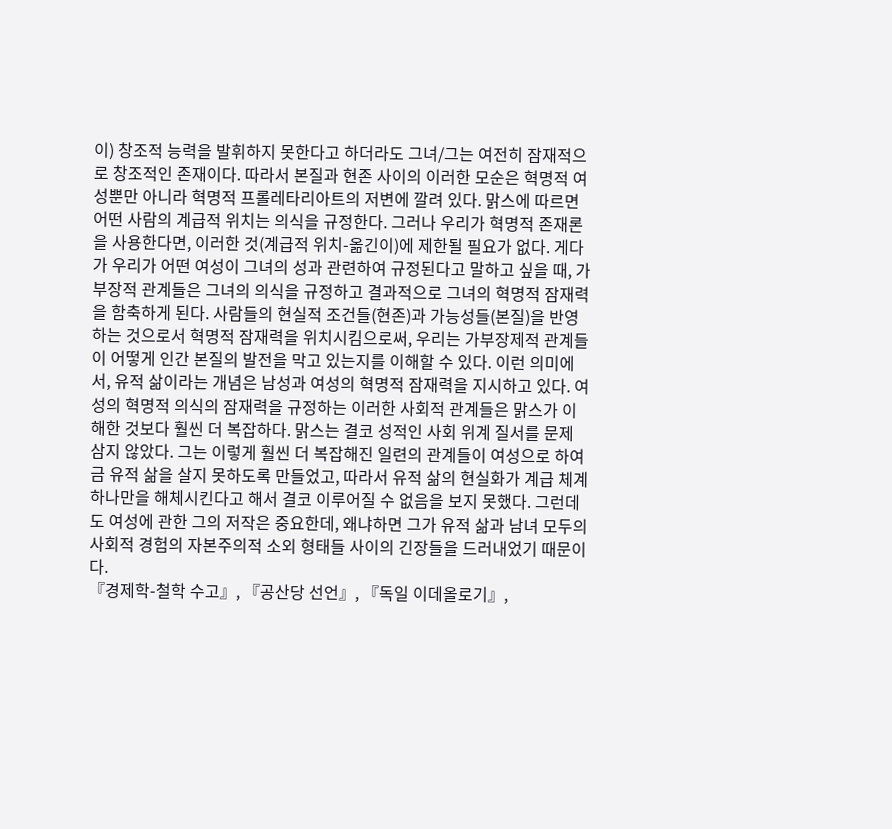이) 창조적 능력을 발휘하지 못한다고 하더라도 그녀/그는 여전히 잠재적으로 창조적인 존재이다. 따라서 본질과 현존 사이의 이러한 모순은 혁명적 여성뿐만 아니라 혁명적 프롤레타리아트의 저변에 깔려 있다. 맑스에 따르면 어떤 사람의 계급적 위치는 의식을 규정한다. 그러나 우리가 혁명적 존재론을 사용한다면, 이러한 것(계급적 위치-옮긴이)에 제한될 필요가 없다. 게다가 우리가 어떤 여성이 그녀의 성과 관련하여 규정된다고 말하고 싶을 때, 가부장적 관계들은 그녀의 의식을 규정하고 결과적으로 그녀의 혁명적 잠재력을 함축하게 된다. 사람들의 현실적 조건들(현존)과 가능성들(본질)을 반영하는 것으로서 혁명적 잠재력을 위치시킴으로써, 우리는 가부장제적 관계들이 어떻게 인간 본질의 발전을 막고 있는지를 이해할 수 있다. 이런 의미에서, 유적 삶이라는 개념은 남성과 여성의 혁명적 잠재력을 지시하고 있다. 여성의 혁명적 의식의 잠재력을 규정하는 이러한 사회적 관계들은 맑스가 이해한 것보다 훨씬 더 복잡하다. 맑스는 결코 성적인 사회 위계 질서를 문제 삼지 않았다. 그는 이렇게 훨씬 더 복잡해진 일련의 관계들이 여성으로 하여금 유적 삶을 살지 못하도록 만들었고, 따라서 유적 삶의 현실화가 계급 체계 하나만을 해체시킨다고 해서 결코 이루어질 수 없음을 보지 못했다. 그런데도 여성에 관한 그의 저작은 중요한데, 왜냐하면 그가 유적 삶과 남녀 모두의 사회적 경험의 자본주의적 소외 형태들 사이의 긴장들을 드러내었기 때문이다.
『경제학-철학 수고』, 『공산당 선언』, 『독일 이데올로기』,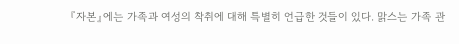『자본』에는 가족과 여성의 착취에 대해 특별히 언급한 것들이 있다. 맑스는 가족 관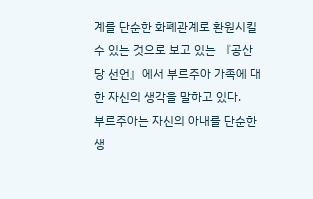계를 단순한 화폐관계로 환원시킬 수 있는 것으로 보고 있는 『공산당 선언』에서 부르주아 가족에 대한 자신의 생각을 말하고 있다.
부르주아는 자신의 아내를 단순한 생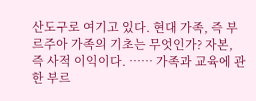산도구로 여기고 있다. 현대 가족, 즉 부르주아 가족의 기초는 무엇인가? 자본, 즉 사적 이익이다. …… 가족과 교육에 관한 부르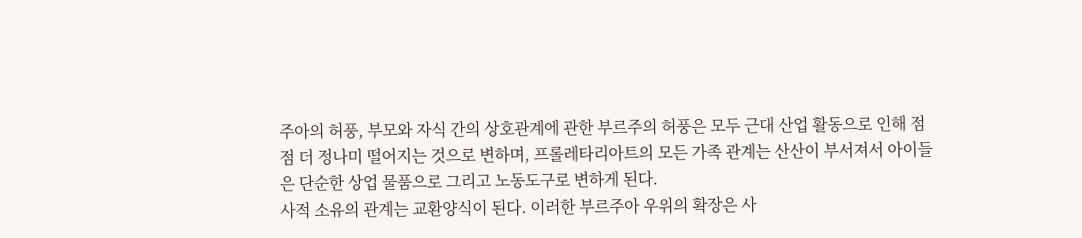주아의 허풍, 부모와 자식 간의 상호관계에 관한 부르주의 허풍은 모두 근대 산업 활동으로 인해 점점 더 정나미 떨어지는 것으로 변하며, 프롤레타리아트의 모든 가족 관계는 산산이 부서져서 아이들은 단순한 상업 물품으로 그리고 노동도구로 변하게 된다.
사적 소유의 관계는 교환양식이 된다. 이러한 부르주아 우위의 확장은 사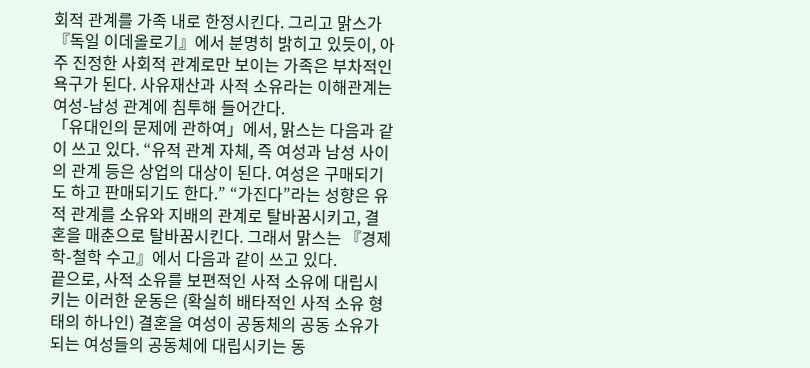회적 관계를 가족 내로 한정시킨다. 그리고 맑스가 『독일 이데올로기』에서 분명히 밝히고 있듯이, 아주 진정한 사회적 관계로만 보이는 가족은 부차적인 욕구가 된다. 사유재산과 사적 소유라는 이해관계는 여성-남성 관계에 침투해 들어간다.
「유대인의 문제에 관하여」에서, 맑스는 다음과 같이 쓰고 있다. “유적 관계 자체, 즉 여성과 남성 사이의 관계 등은 상업의 대상이 된다. 여성은 구매되기도 하고 판매되기도 한다.” “가진다”라는 성향은 유적 관계를 소유와 지배의 관계로 탈바꿈시키고, 결혼을 매춘으로 탈바꿈시킨다. 그래서 맑스는 『경제학-철학 수고』에서 다음과 같이 쓰고 있다.
끝으로, 사적 소유를 보편적인 사적 소유에 대립시키는 이러한 운동은 (확실히 배타적인 사적 소유 형태의 하나인) 결혼을 여성이 공동체의 공동 소유가 되는 여성들의 공동체에 대립시키는 동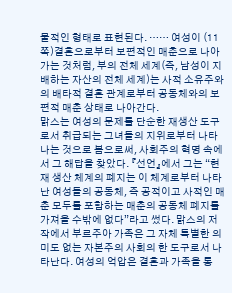물적인 형태로 표현된다. …… 여성이 (11쪽)결혼으로부터 보편적인 매춘으로 나아가는 것처럼, 부의 전체 세계(즉, 남성이 지배하는 자산의 전체 세계)는 사적 소유주와의 배타적 결혼 관계로부터 공동체와의 보편적 매춘 상태로 나아간다.
맑스는 여성의 문제를 단순한 재생산 도구로서 취급되는 그녀들의 지위로부터 나타나는 것으로 봄으로써, 사회주의 혁명 속에서 그 해답을 찾았다. 『선언』에서 그는 “현재 생산 체계의 폐지는 이 체계로부터 나타난 여성들의 공동체, 즉 공적이고 사적인 매춘 모두를 포함하는 매춘의 공동체 폐지를 가져올 수밖에 없다”라고 썼다. 맑스의 저작에서 부르주아 가족은 그 자체 특별한 의미도 없는 자본주의 사회의 한 도구로서 나타난다. 여성의 억압은 결혼과 가족을 통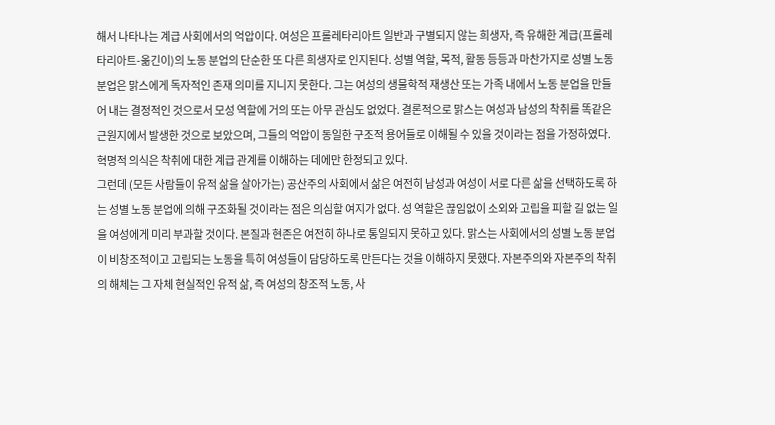해서 나타나는 계급 사회에서의 억압이다. 여성은 프롤레타리아트 일반과 구별되지 않는 희생자, 즉 유해한 계급(프롤레타리아트-옮긴이)의 노동 분업의 단순한 또 다른 희생자로 인지된다. 성별 역할, 목적, 활동 등등과 마찬가지로 성별 노동 분업은 맑스에게 독자적인 존재 의미를 지니지 못한다. 그는 여성의 생물학적 재생산 또는 가족 내에서 노동 분업을 만들어 내는 결정적인 것으로서 모성 역할에 거의 또는 아무 관심도 없었다. 결론적으로 맑스는 여성과 남성의 착취를 똑같은 근원지에서 발생한 것으로 보았으며, 그들의 억압이 동일한 구조적 용어들로 이해될 수 있을 것이라는 점을 가정하였다. 혁명적 의식은 착취에 대한 계급 관계를 이해하는 데에만 한정되고 있다.
그런데 (모든 사람들이 유적 삶을 살아가는) 공산주의 사회에서 삶은 여전히 남성과 여성이 서로 다른 삶을 선택하도록 하는 성별 노동 분업에 의해 구조화될 것이라는 점은 의심할 여지가 없다. 성 역할은 끊임없이 소외와 고립을 피할 길 없는 일을 여성에게 미리 부과할 것이다. 본질과 현존은 여전히 하나로 통일되지 못하고 있다. 맑스는 사회에서의 성별 노동 분업이 비창조적이고 고립되는 노동을 특히 여성들이 담당하도록 만든다는 것을 이해하지 못했다. 자본주의와 자본주의 착취의 해체는 그 자체 현실적인 유적 삶, 즉 여성의 창조적 노동, 사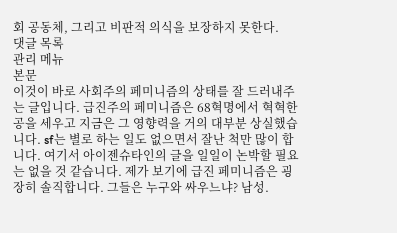회 공동체, 그리고 비판적 의식을 보장하지 못한다.
댓글 목록
관리 메뉴
본문
이것이 바로 사회주의 페미니즘의 상태를 잘 드러내주는 글입니다. 급진주의 페미니즘은 68혁명에서 혁혁한 공을 세우고 지금은 그 영향력을 거의 대부분 상실했습니다. sf는 별로 하는 일도 없으면서 잘난 척만 많이 합니다. 여기서 아이젠슈타인의 글을 일일이 논박할 필요는 없을 것 같습니다. 제가 보기에 급진 페미니즘은 굉장히 솔직합니다. 그들은 누구와 싸우느냐? 남성.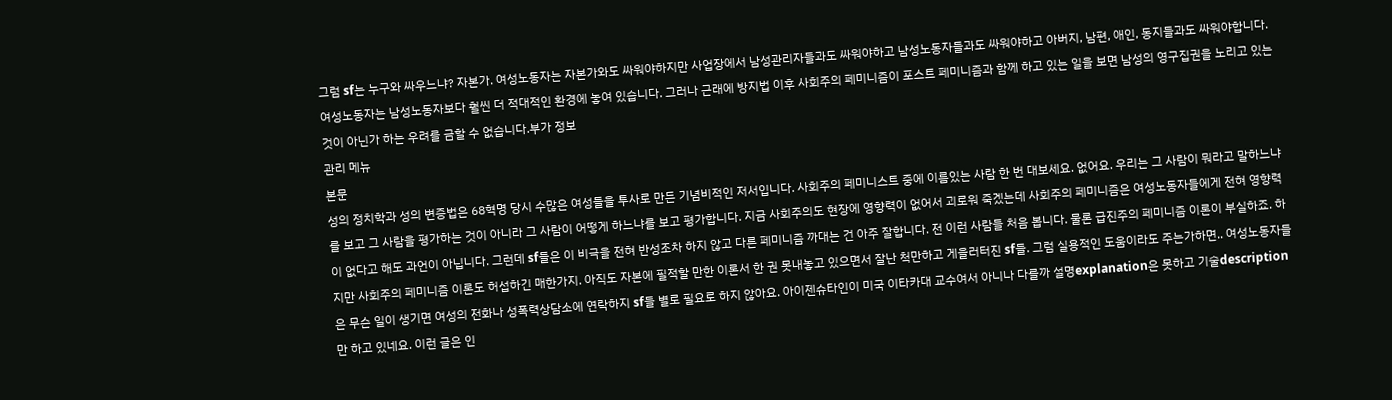그럼 sf는 누구와 싸우느냐? 자본가. 여성노동자는 자본가와도 싸워야하지만 사업장에서 남성관리자들과도 싸워야하고 남성노동자들과도 싸워야하고 아버지, 남편, 애인, 동지들과도 싸워야합니다. 여성노동자는 남성노동자보다 훨씬 더 적대적인 환경에 놓여 있습니다. 그러나 근래에 방지법 이후 사회주의 페미니즘이 포스트 페미니즘과 함께 하고 있는 일을 보면 남성의 영구집권을 노리고 있는 것이 아닌가 하는 우려를 금할 수 없습니다.부가 정보
관리 메뉴
본문
성의 정치학과 성의 변증법은 68혁명 당시 수많은 여성들을 투사로 만든 기념비적인 저서입니다. 사회주의 페미니스트 중에 이름있는 사람 한 번 대보세요. 없어요. 우리는 그 사람이 뭐라고 말하느냐를 보고 그 사람을 평가하는 것이 아니라 그 사람이 어떻게 하느냐를 보고 평가합니다. 지금 사회주의도 현장에 영향력이 없어서 괴로워 죽겠는데 사회주의 페미니즘은 여성노동자들에게 전혀 영향력이 없다고 해도 과언이 아닙니다. 그런데 sf들은 이 비극을 전혀 반성조차 하지 않고 다른 페미니즘 까대는 건 아주 잘합니다. 전 이런 사람들 처음 봅니다. 물론 급진주의 페미니즘 이론이 부실하죠. 하지만 사회주의 페미니즘 이론도 허섭하긴 매한가지. 아직도 자본에 필적할 만한 이론서 한 권 못내놓고 있으면서 잘난 척만하고 게을러터진 sf들. 그럼 실용적인 도움이라도 주는가하면.. 여성노동자들은 무슨 일이 생기면 여성의 전화나 성폭력상담소에 연락하지 sf들 별로 필요로 하지 않아요. 아이젠슈타인이 미국 이타카대 교수여서 아니나 다를까 설명explanation은 못하고 기술description만 하고 있네요. 이런 글은 인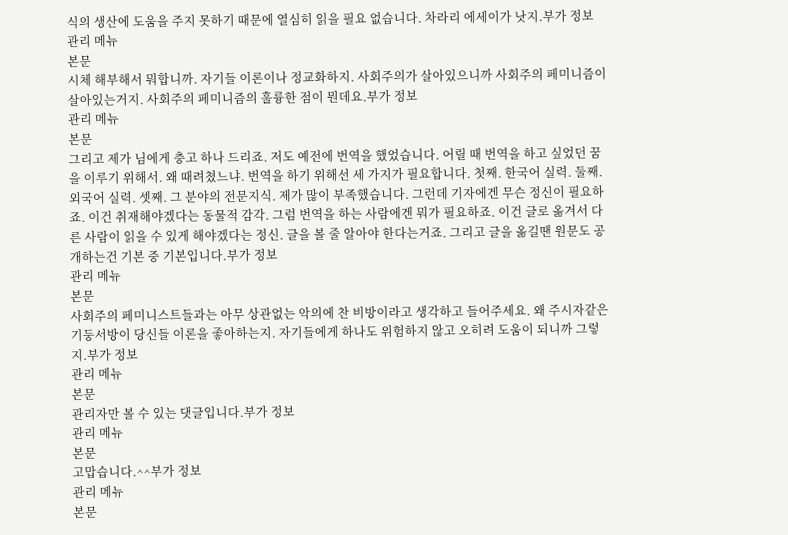식의 생산에 도움을 주지 못하기 때문에 열심히 읽을 필요 없습니다. 차라리 에세이가 낫지.부가 정보
관리 메뉴
본문
시체 해부해서 뭐합니까. 자기들 이론이나 정교화하지. 사회주의가 살아있으니까 사회주의 페미니즘이 살아있는거지. 사회주의 페미니즘의 훌륭한 점이 뭔데요.부가 정보
관리 메뉴
본문
그리고 제가 님에게 충고 하나 드리죠. 저도 예전에 번역을 했었습니다. 어릴 때 번역을 하고 싶었던 꿈을 이루기 위해서. 왜 때려쳤느냐. 번역을 하기 위해선 세 가지가 필요합니다. 첫째. 한국어 실력. 둘째. 외국어 실력. 셋째. 그 분야의 전문지식. 제가 많이 부족했습니다. 그런데 기자에겐 무슨 정신이 필요하죠. 이건 취재해야겠다는 동물적 감각. 그럼 번역을 하는 사람에겐 뭐가 필요하죠. 이건 글로 옮겨서 다른 사람이 읽을 수 있게 해야겠다는 정신. 글을 볼 줄 알아야 한다는거죠. 그리고 글을 옮길땐 원문도 공개하는건 기본 중 기본입니다.부가 정보
관리 메뉴
본문
사회주의 페미니스트들과는 아무 상관없는 악의에 찬 비방이라고 생각하고 들어주세요. 왜 주시자같은 기둥서방이 당신들 이론을 좋아하는지. 자기들에게 하나도 위험하지 않고 오히려 도움이 되니까 그렇지.부가 정보
관리 메뉴
본문
관리자만 볼 수 있는 댓글입니다.부가 정보
관리 메뉴
본문
고맙습니다.^^부가 정보
관리 메뉴
본문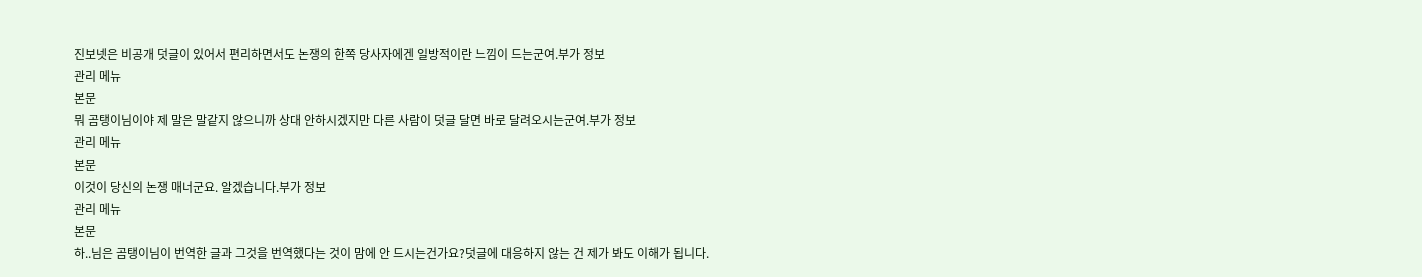진보넷은 비공개 덧글이 있어서 편리하면서도 논쟁의 한쪽 당사자에겐 일방적이란 느낌이 드는군여.부가 정보
관리 메뉴
본문
뭐 곰탱이님이야 제 말은 말같지 않으니까 상대 안하시겠지만 다른 사람이 덧글 달면 바로 달려오시는군여.부가 정보
관리 메뉴
본문
이것이 당신의 논쟁 매너군요. 알겠습니다.부가 정보
관리 메뉴
본문
하..님은 곰탱이님이 번역한 글과 그것을 번역했다는 것이 맘에 안 드시는건가요?덧글에 대응하지 않는 건 제가 봐도 이해가 됩니다.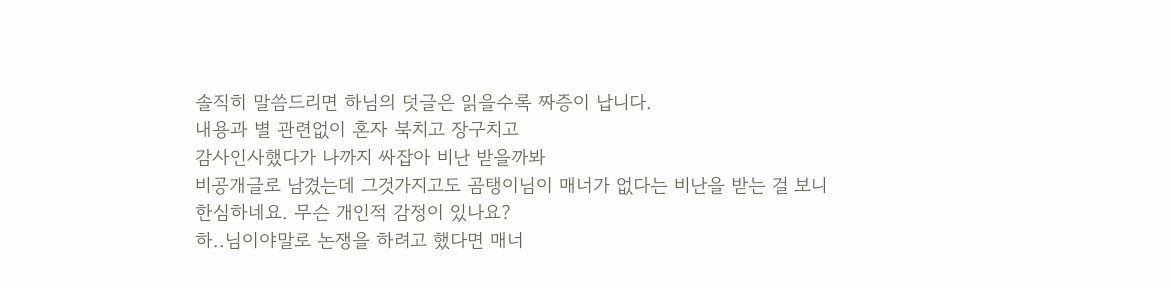솔직히 말씀드리면 하님의 덧글은 읽을수록 짜증이 납니다.
내용과 별 관련없이 혼자 북치고 장구치고
감사인사했다가 나까지 싸잡아 비난 받을까봐
비공개글로 남겼는데 그것가지고도 곰탱이님이 매너가 없다는 비난을 받는 걸 보니
한심하네요. 무슨 개인적 감정이 있나요?
하..님이야말로 논쟁을 하려고 했다면 매너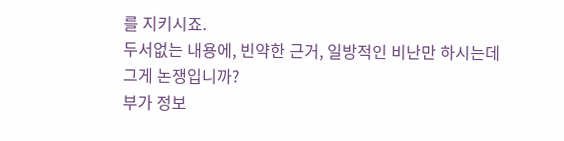를 지키시죠.
두서없는 내용에, 빈약한 근거, 일방적인 비난만 하시는데
그게 논쟁입니까?
부가 정보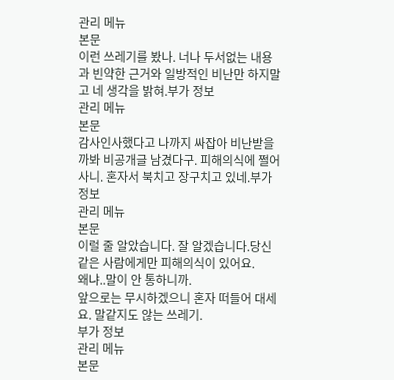관리 메뉴
본문
이런 쓰레기를 봤나. 너나 두서없는 내용과 빈약한 근거와 일방적인 비난만 하지말고 네 생각을 밝혀.부가 정보
관리 메뉴
본문
감사인사했다고 나까지 싸잡아 비난받을까봐 비공개글 남겼다구. 피해의식에 쩔어사니. 혼자서 북치고 장구치고 있네.부가 정보
관리 메뉴
본문
이럴 줄 알았습니다. 잘 알겠습니다.당신같은 사람에게만 피해의식이 있어요.
왜냐..말이 안 통하니까.
앞으로는 무시하겠으니 혼자 떠들어 대세요. 말같지도 않는 쓰레기.
부가 정보
관리 메뉴
본문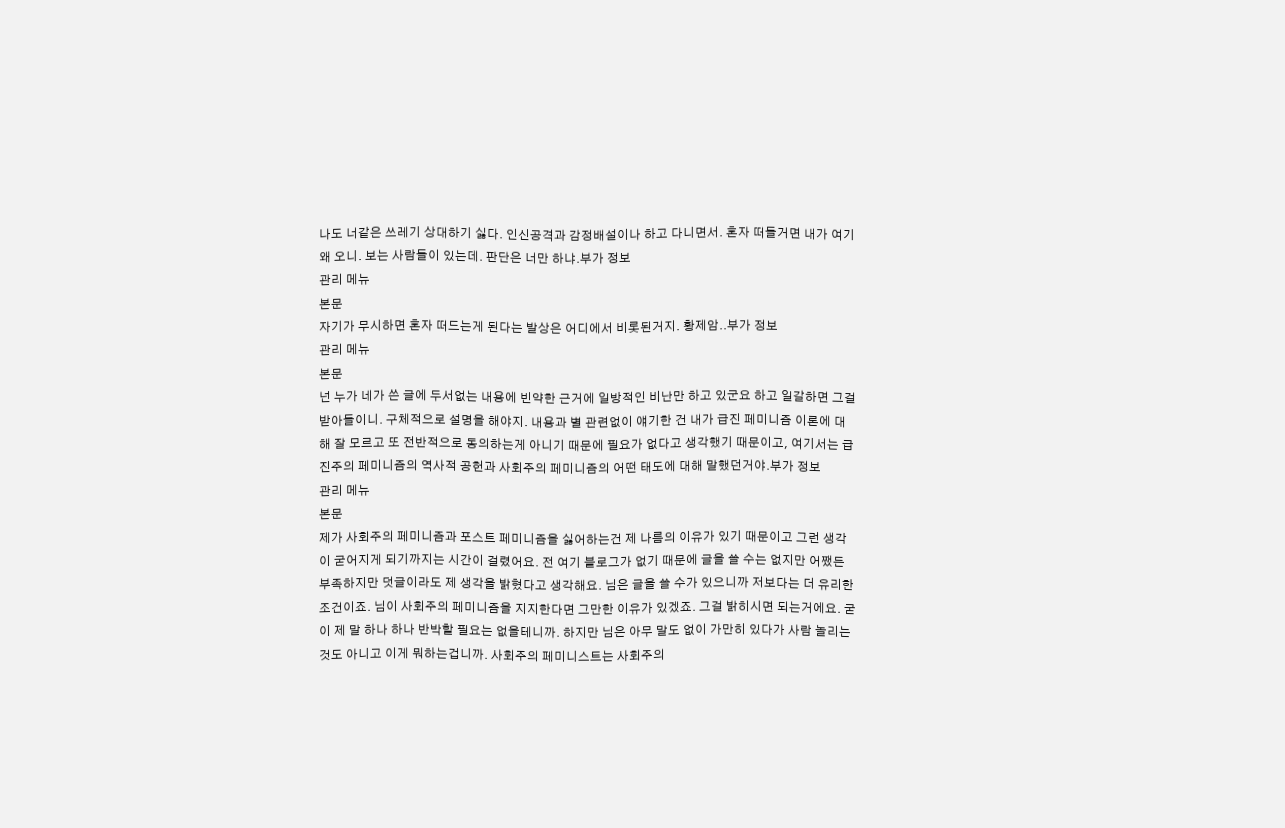나도 너같은 쓰레기 상대하기 싫다. 인신공격과 감정배설이나 하고 다니면서. 혼자 떠들거면 내가 여기 왜 오니. 보는 사람들이 있는데. 판단은 너만 하냐.부가 정보
관리 메뉴
본문
자기가 무시하면 혼자 떠드는게 된다는 발상은 어디에서 비롯된거지. 황제암..부가 정보
관리 메뉴
본문
넌 누가 네가 쓴 글에 두서없는 내용에 빈약한 근거에 일방적인 비난만 하고 있군요 하고 일갈하면 그걸 받아들이니. 구체적으로 설명을 해야지. 내용과 별 관련없이 얘기한 건 내가 급진 페미니즘 이론에 대해 잘 모르고 또 전반적으로 동의하는게 아니기 때문에 필요가 없다고 생각했기 때문이고, 여기서는 급진주의 페미니즘의 역사적 공헌과 사회주의 페미니즘의 어떤 태도에 대해 말했던거야.부가 정보
관리 메뉴
본문
제가 사회주의 페미니즘과 포스트 페미니즘을 싫어하는건 제 나름의 이유가 있기 때문이고 그런 생각이 굳어지게 되기까지는 시간이 걸렸어요. 전 여기 블로그가 없기 때문에 글을 쓸 수는 없지만 어쨌든 부족하지만 덧글이라도 제 생각을 밝혔다고 생각해요. 님은 글을 쓸 수가 있으니까 저보다는 더 유리한 조건이죠. 님이 사회주의 페미니즘을 지지한다면 그만한 이유가 있겠죠. 그걸 밝히시면 되는거에요. 굳이 제 말 하나 하나 반박할 필요는 없을테니까. 하지만 님은 아무 말도 없이 가만히 있다가 사람 놀리는 것도 아니고 이게 뭐하는겁니까. 사회주의 페미니스트는 사회주의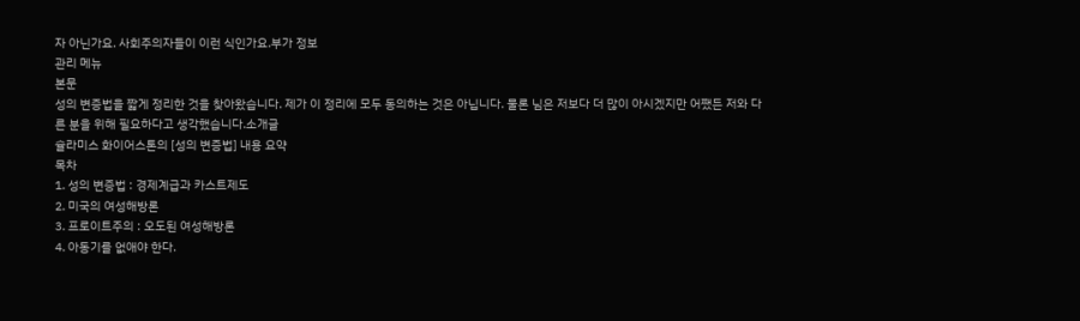자 아닌가요. 사회주의자들이 이런 식인가요.부가 정보
관리 메뉴
본문
성의 변증법을 짧게 정리한 것을 찾아왔습니다. 제가 이 정리에 모두 동의하는 것은 아닙니다. 물론 님은 저보다 더 많이 아시겠지만 어쨌든 저와 다른 분을 위해 필요하다고 생각했습니다.소개글
슐라미스 화이어스톤의 [성의 변증법] 내용 요약
목차
1. 성의 변증법 : 경제계급과 카스트제도
2. 미국의 여성해방론
3. 프로이트주의 : 오도된 여성해방론
4. 아동기를 없애야 한다.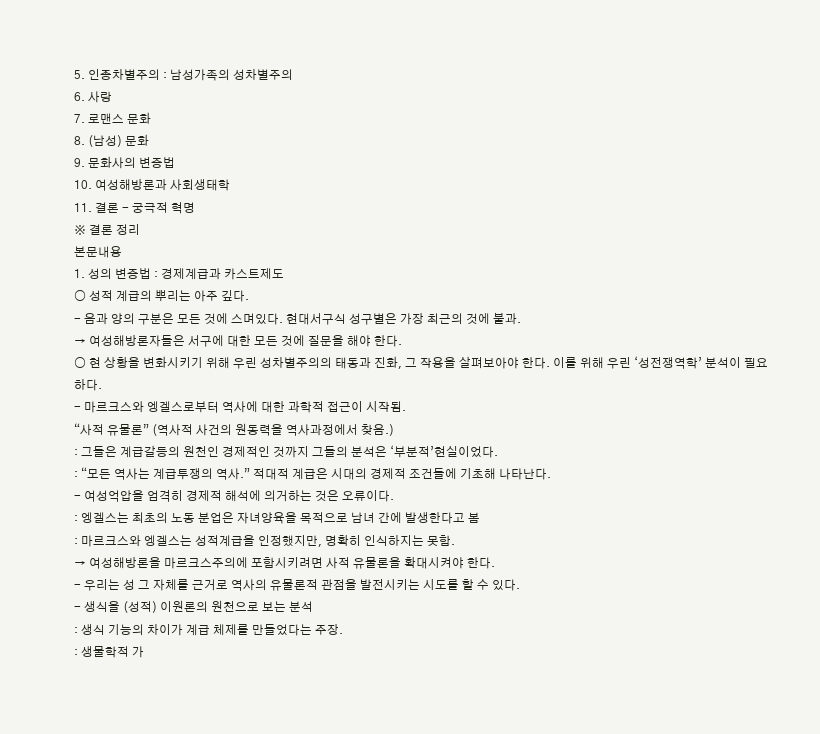5. 인종차별주의 : 남성가족의 성차별주의
6. 사랑
7. 로맨스 문화
8. (남성) 문화
9. 문화사의 변증법
10. 여성해방론과 사회생태학
11. 결론 - 궁극적 혁명
※ 결론 정리
본문내용
1. 성의 변증법 : 경제계급과 카스트제도
○ 성적 계급의 뿌리는 아주 깊다.
- 음과 양의 구분은 모든 것에 스며있다. 현대서구식 성구별은 가장 최근의 것에 불과.
→ 여성해방론자들은 서구에 대한 모든 것에 질문을 해야 한다.
○ 현 상황을 변화시키기 위해 우린 성차별주의의 태동과 진화, 그 작용을 살펴보아야 한다. 이를 위해 우린 ‘성전쟁역학’ 분석이 필요하다.
- 마르크스와 엥겔스로부터 역사에 대한 과학적 접근이 시작됨.
“사적 유물론” (역사적 사건의 원동력을 역사과정에서 찾음.)
: 그들은 계급갈등의 원천인 경제적인 것까지 그들의 분석은 ‘부분적’현실이었다.
: “모든 역사는 계급투쟁의 역사.” 적대적 계급은 시대의 경제적 조건들에 기초해 나타난다.
- 여성억압을 엄격히 경제적 해석에 의거하는 것은 오류이다.
: 엥겔스는 최초의 노동 분업은 자녀양육을 목적으로 남녀 간에 발생한다고 봄
: 마르크스와 엥겔스는 성적계급을 인정했지만, 명확히 인식하지는 못함.
→ 여성해방론을 마르크스주의에 포함시키려면 사적 유물론을 확대시켜야 한다.
- 우리는 성 그 자체를 근거로 역사의 유물론적 관점을 발전시키는 시도를 할 수 있다.
- 생식을 (성적) 이원론의 원천으로 보는 분석
: 생식 기능의 차이가 계급 체제를 만들었다는 주장.
: 생물학적 가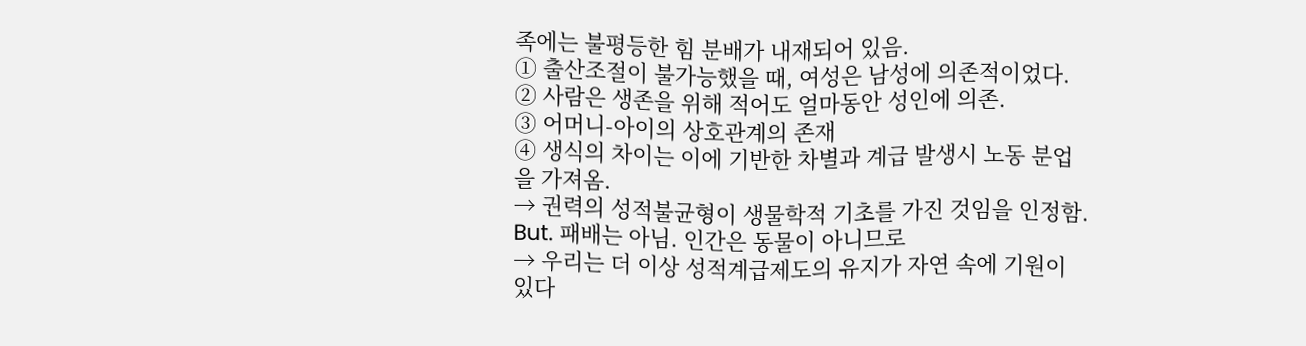족에는 불평등한 힘 분배가 내재되어 있음.
① 출산조절이 불가능했을 때, 여성은 남성에 의존적이었다.
② 사람은 생존을 위해 적어도 얼마동안 성인에 의존.
③ 어머니-아이의 상호관계의 존재
④ 생식의 차이는 이에 기반한 차별과 계급 발생시 노동 분업을 가져옴.
→ 권력의 성적불균형이 생물학적 기초를 가진 것임을 인정함.
But. 패배는 아님. 인간은 동물이 아니므로
→ 우리는 더 이상 성적계급제도의 유지가 자연 속에 기원이 있다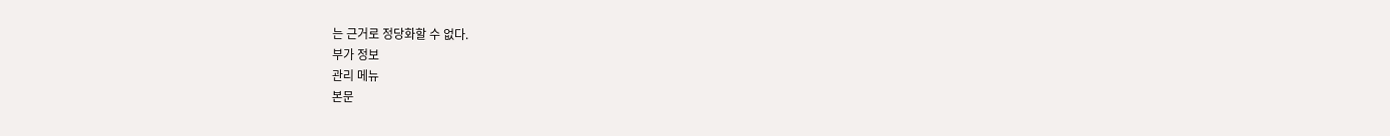는 근거로 정당화할 수 없다.
부가 정보
관리 메뉴
본문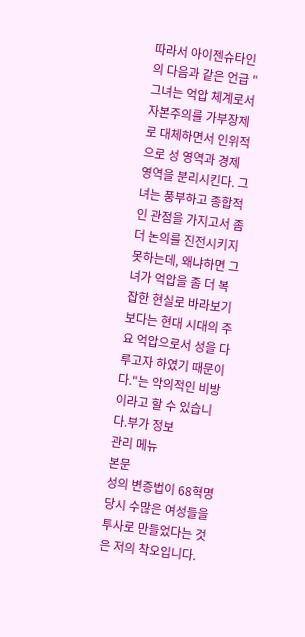따라서 아이젠슈타인의 다음과 같은 언급 "그녀는 억압 체계로서 자본주의를 가부장제로 대체하면서 인위적으로 성 영역과 경제 영역을 분리시킨다. 그녀는 풍부하고 종합적인 관점을 가지고서 좀 더 논의를 진전시키지 못하는데, 왜냐하면 그녀가 억압을 좀 더 복잡한 현실로 바라보기보다는 현대 시대의 주요 억압으로서 성을 다루고자 하였기 때문이다."는 악의적인 비방이라고 할 수 있습니다.부가 정보
관리 메뉴
본문
성의 변증법이 68혁명 당시 수많은 여성들을 투사로 만들었다는 것은 저의 착오입니다.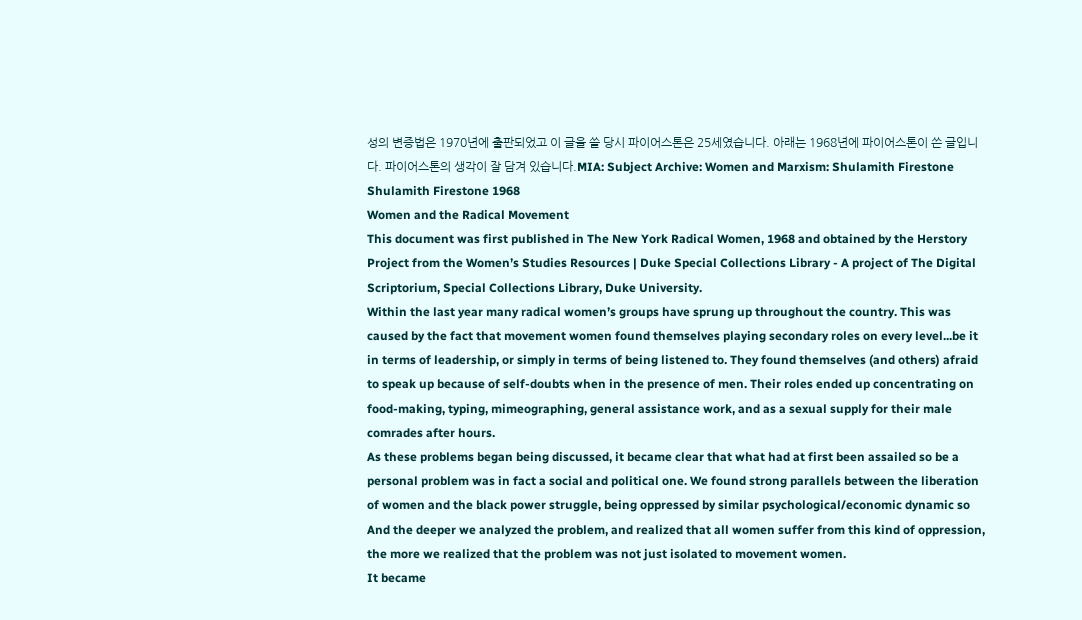성의 변증법은 1970년에 출판되었고 이 글을 쓸 당시 파이어스톤은 25세였습니다. 아래는 1968년에 파이어스톤이 쓴 글입니다. 파이어스톤의 생각이 잘 담겨 있습니다.MIA: Subject Archive: Women and Marxism: Shulamith Firestone
Shulamith Firestone 1968
Women and the Radical Movement
This document was first published in The New York Radical Women, 1968 and obtained by the Herstory Project from the Women’s Studies Resources | Duke Special Collections Library - A project of The Digital Scriptorium, Special Collections Library, Duke University.
Within the last year many radical women’s groups have sprung up throughout the country. This was caused by the fact that movement women found themselves playing secondary roles on every level...be it in terms of leadership, or simply in terms of being listened to. They found themselves (and others) afraid to speak up because of self-doubts when in the presence of men. Their roles ended up concentrating on food-making, typing, mimeographing, general assistance work, and as a sexual supply for their male comrades after hours.
As these problems began being discussed, it became clear that what had at first been assailed so be a personal problem was in fact a social and political one. We found strong parallels between the liberation of women and the black power struggle, being oppressed by similar psychological/economic dynamic so And the deeper we analyzed the problem, and realized that all women suffer from this kind of oppression, the more we realized that the problem was not just isolated to movement women.
It became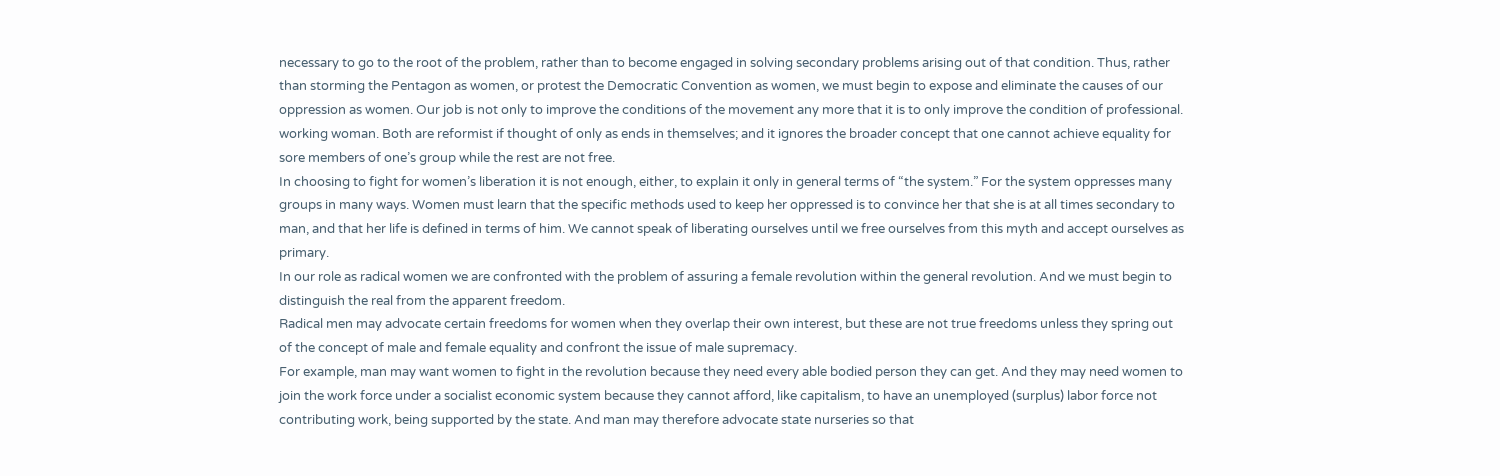necessary to go to the root of the problem, rather than to become engaged in solving secondary problems arising out of that condition. Thus, rather than storming the Pentagon as women, or protest the Democratic Convention as women, we must begin to expose and eliminate the causes of our oppression as women. Our job is not only to improve the conditions of the movement any more that it is to only improve the condition of professional. working woman. Both are reformist if thought of only as ends in themselves; and it ignores the broader concept that one cannot achieve equality for sore members of one’s group while the rest are not free.
In choosing to fight for women’s liberation it is not enough, either, to explain it only in general terms of “the system.” For the system oppresses many groups in many ways. Women must learn that the specific methods used to keep her oppressed is to convince her that she is at all times secondary to man, and that her life is defined in terms of him. We cannot speak of liberating ourselves until we free ourselves from this myth and accept ourselves as primary.
In our role as radical women we are confronted with the problem of assuring a female revolution within the general revolution. And we must begin to distinguish the real from the apparent freedom.
Radical men may advocate certain freedoms for women when they overlap their own interest, but these are not true freedoms unless they spring out of the concept of male and female equality and confront the issue of male supremacy.
For example, man may want women to fight in the revolution because they need every able bodied person they can get. And they may need women to join the work force under a socialist economic system because they cannot afford, like capitalism, to have an unemployed (surplus) labor force not contributing work, being supported by the state. And man may therefore advocate state nurseries so that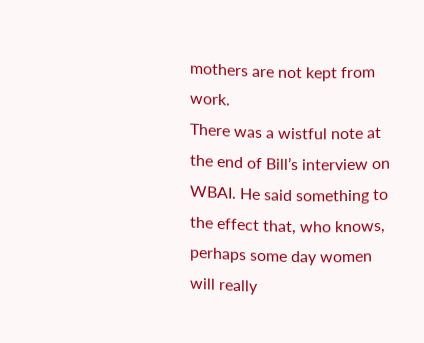mothers are not kept from work.
There was a wistful note at the end of Bill’s interview on WBAI. He said something to the effect that, who knows, perhaps some day women will really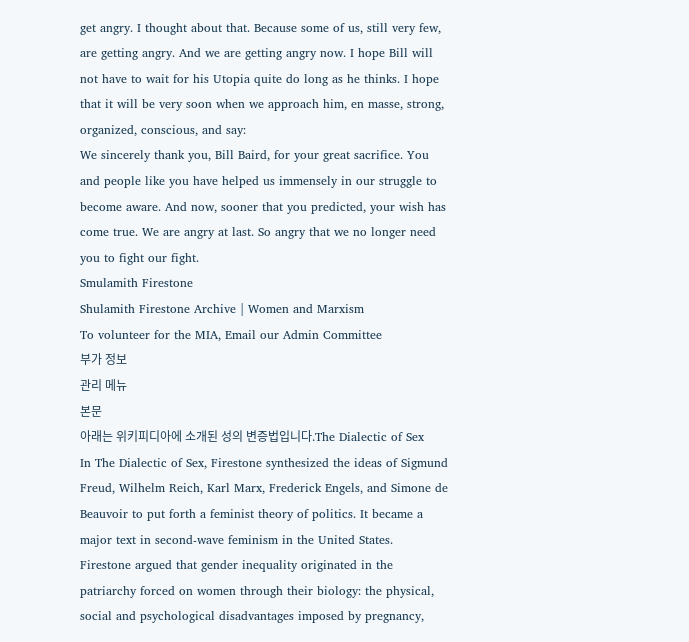get angry. I thought about that. Because some of us, still very few, are getting angry. And we are getting angry now. I hope Bill will not have to wait for his Utopia quite do long as he thinks. I hope that it will be very soon when we approach him, en masse, strong, organized, conscious, and say:
We sincerely thank you, Bill Baird, for your great sacrifice. You and people like you have helped us immensely in our struggle to become aware. And now, sooner that you predicted, your wish has come true. We are angry at last. So angry that we no longer need you to fight our fight.
Smulamith Firestone
Shulamith Firestone Archive | Women and Marxism
To volunteer for the MIA, Email our Admin Committee
부가 정보
관리 메뉴
본문
아래는 위키피디아에 소개된 성의 변증법입니다.The Dialectic of Sex
In The Dialectic of Sex, Firestone synthesized the ideas of Sigmund Freud, Wilhelm Reich, Karl Marx, Frederick Engels, and Simone de Beauvoir to put forth a feminist theory of politics. It became a major text in second-wave feminism in the United States.
Firestone argued that gender inequality originated in the patriarchy forced on women through their biology: the physical, social and psychological disadvantages imposed by pregnancy,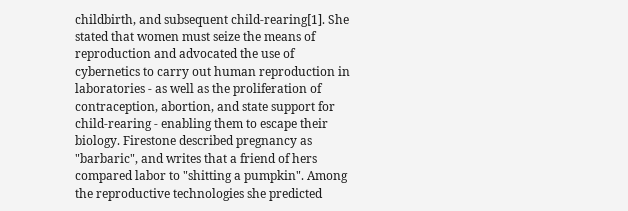childbirth, and subsequent child-rearing[1]. She stated that women must seize the means of reproduction and advocated the use of cybernetics to carry out human reproduction in laboratories - as well as the proliferation of contraception, abortion, and state support for child-rearing - enabling them to escape their biology. Firestone described pregnancy as "barbaric", and writes that a friend of hers compared labor to "shitting a pumpkin". Among the reproductive technologies she predicted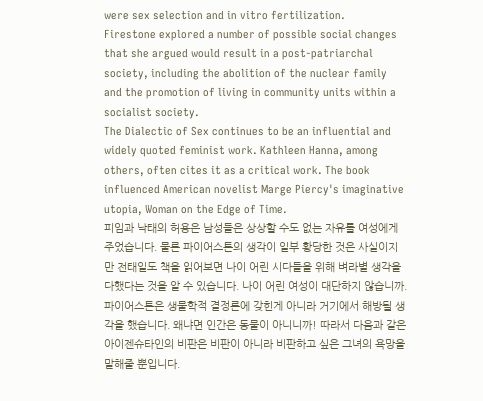were sex selection and in vitro fertilization.
Firestone explored a number of possible social changes that she argued would result in a post-patriarchal society, including the abolition of the nuclear family and the promotion of living in community units within a socialist society.
The Dialectic of Sex continues to be an influential and widely quoted feminist work. Kathleen Hanna, among others, often cites it as a critical work. The book influenced American novelist Marge Piercy's imaginative utopia, Woman on the Edge of Time.
피임과 낙태의 허용은 남성들은 상상할 수도 없는 자유를 여성에게 주었습니다. 물론 파이어스톤의 생각이 일부 황당한 것은 사실이지만 전태일도 책을 읽어보면 나이 어린 시다들을 위해 벼라별 생각을 다했다는 것을 알 수 있습니다. 나이 어린 여성이 대단하지 않습니까. 파이어스톤은 생물학적 결정론에 갖힌게 아니라 거기에서 해방될 생각을 했습니다. 왜냐면 인간은 동물이 아니니까! 따라서 다음과 같은 아이젠슈타인의 비판은 비판이 아니라 비판하고 싶은 그녀의 욕망을 말해줄 뿐입니다.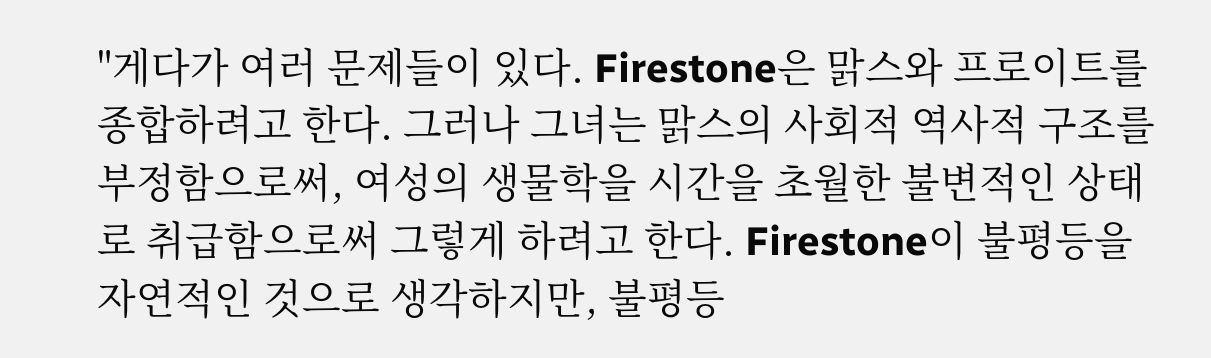"게다가 여러 문제들이 있다. Firestone은 맑스와 프로이트를 종합하려고 한다. 그러나 그녀는 맑스의 사회적 역사적 구조를 부정함으로써, 여성의 생물학을 시간을 초월한 불변적인 상태로 취급함으로써 그렇게 하려고 한다. Firestone이 불평등을 자연적인 것으로 생각하지만, 불평등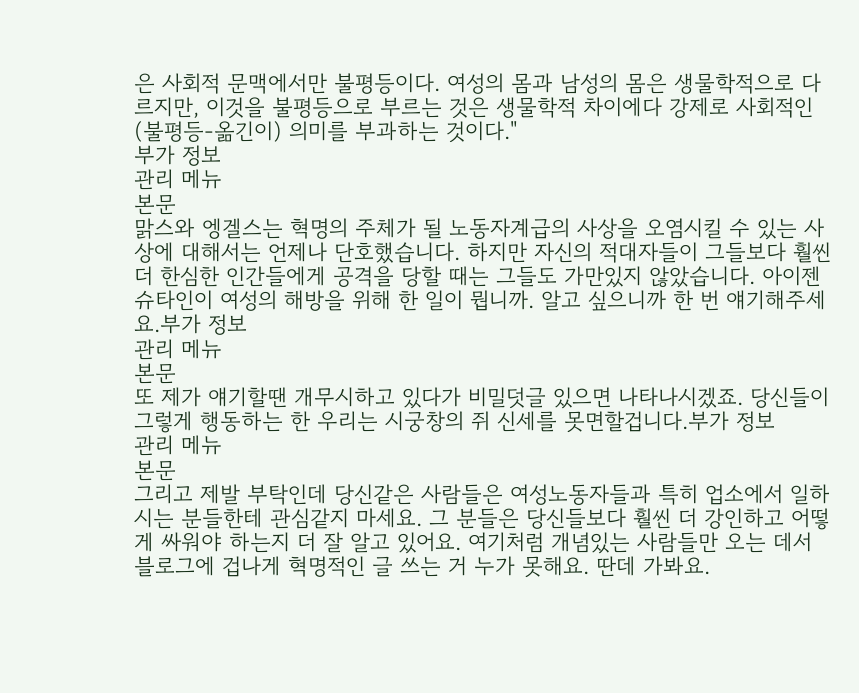은 사회적 문맥에서만 불평등이다. 여성의 몸과 남성의 몸은 생물학적으로 다르지만, 이것을 불평등으로 부르는 것은 생물학적 차이에다 강제로 사회적인 (불평등-옮긴이) 의미를 부과하는 것이다."
부가 정보
관리 메뉴
본문
맑스와 엥겔스는 혁명의 주체가 될 노동자계급의 사상을 오염시킬 수 있는 사상에 대해서는 언제나 단호했습니다. 하지만 자신의 적대자들이 그들보다 훨씬 더 한심한 인간들에게 공격을 당할 때는 그들도 가만있지 않았습니다. 아이젠슈타인이 여성의 해방을 위해 한 일이 뭡니까. 알고 싶으니까 한 번 얘기해주세요.부가 정보
관리 메뉴
본문
또 제가 얘기할땐 개무시하고 있다가 비밀덧글 있으면 나타나시겠죠. 당신들이 그렇게 행동하는 한 우리는 시궁창의 쥐 신세를 못면할겁니다.부가 정보
관리 메뉴
본문
그리고 제발 부탁인데 당신같은 사람들은 여성노동자들과 특히 업소에서 일하시는 분들한테 관심같지 마세요. 그 분들은 당신들보다 훨씬 더 강인하고 어떻게 싸워야 하는지 더 잘 알고 있어요. 여기처럼 개념있는 사람들만 오는 데서 블로그에 겁나게 혁명적인 글 쓰는 거 누가 못해요. 딴데 가봐요.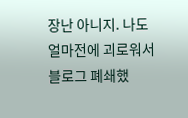장난 아니지. 나도 얼마전에 괴로워서 블로그 폐쇄했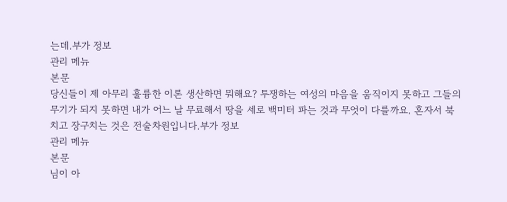는데.부가 정보
관리 메뉴
본문
당신들이 제 아무리 훌륭한 이론 생산하면 뭐해요? 투쟁하는 여성의 마음을 움직이지 못하고 그들의 무기가 되지 못하면 내가 어느 날 무료해서 땅을 세로 백미터 파는 것과 무엇이 다를까요. 혼자서 북치고 장구치는 것은 전술차원입니다.부가 정보
관리 메뉴
본문
님이 아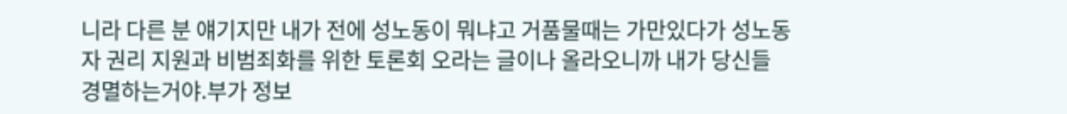니라 다른 분 얘기지만 내가 전에 성노동이 뭐냐고 거품물때는 가만있다가 성노동자 권리 지원과 비범죄화를 위한 토론회 오라는 글이나 올라오니까 내가 당신들 경멸하는거야.부가 정보